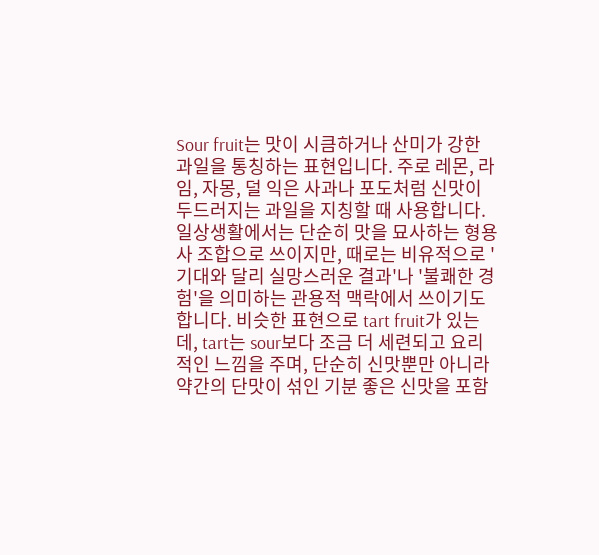Sour fruit는 맛이 시큼하거나 산미가 강한 과일을 통칭하는 표현입니다. 주로 레몬, 라임, 자몽, 덜 익은 사과나 포도처럼 신맛이 두드러지는 과일을 지칭할 때 사용합니다. 일상생활에서는 단순히 맛을 묘사하는 형용사 조합으로 쓰이지만, 때로는 비유적으로 '기대와 달리 실망스러운 결과'나 '불쾌한 경험'을 의미하는 관용적 맥락에서 쓰이기도 합니다. 비슷한 표현으로 tart fruit가 있는데, tart는 sour보다 조금 더 세련되고 요리적인 느낌을 주며, 단순히 신맛뿐만 아니라 약간의 단맛이 섞인 기분 좋은 신맛을 포함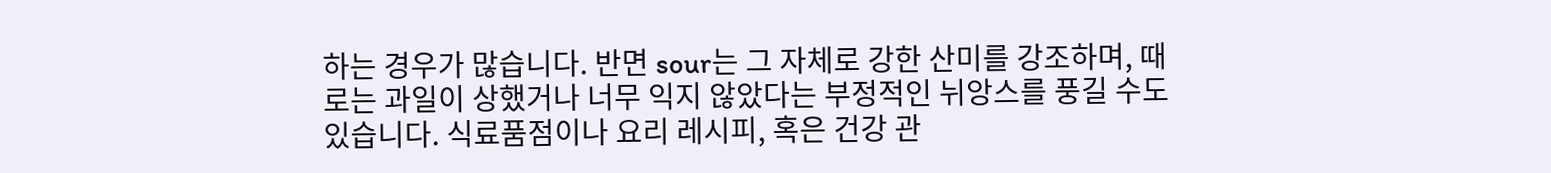하는 경우가 많습니다. 반면 sour는 그 자체로 강한 산미를 강조하며, 때로는 과일이 상했거나 너무 익지 않았다는 부정적인 뉘앙스를 풍길 수도 있습니다. 식료품점이나 요리 레시피, 혹은 건강 관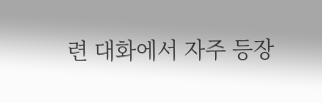련 대화에서 자주 등장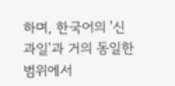하며, 한국어의 '신 과일'과 거의 동일한 범위에서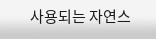사용되는 자연스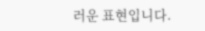러운 표현입니다.